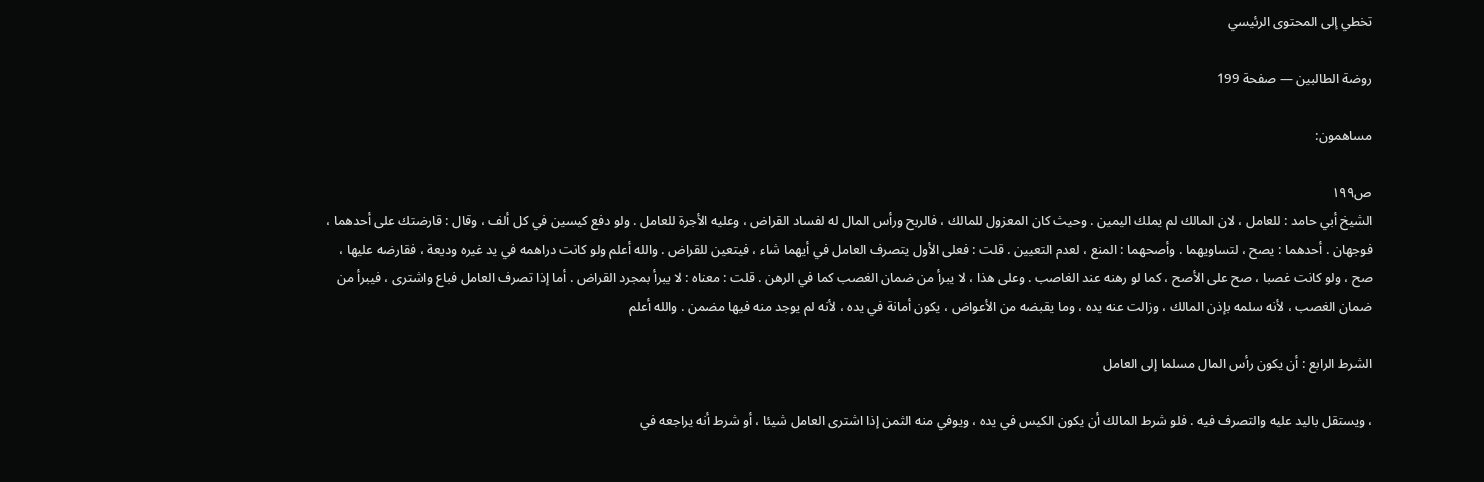تخطي إلى المحتوى الرئيسي

روضة الطالبين — صفحة 199

مساهمون:

ص١٩٩
الشيخ أبي حامد : للعامل ، لان المالك لم يملك اليمين . وحيث كان المعزول للمالك ، فالربح ورأس المال له لفساد القراض ، وعليه الأجرة للعامل . ولو دفع كيسين في كل ألف ، وقال : قارضتك على أحدهما ، فوجهان . أحدهما : يصح ، لتساويهما . وأصحهما : المنع ، لعدم التعيين . قلت : فعلى الأول يتصرف العامل في أيهما شاء ، فيتعين للقراض . والله أعلم ولو كانت دراهمه في يد غيره وديعة ، فقارضه عليها ، صح ، ولو كانت غصبا ، صح على الأصح ، كما لو رهنه عند الغاصب . وعلى هذا ، لا يبرأ من ضمان الغصب كما في الرهن . قلت : معناه : لا يبرأ بمجرد القراض . أما إذا تصرف العامل فباع واشترى ، فيبرأ من ضمان الغصب ، لأنه سلمه بإذن المالك ، وزالت عنه يده ، وما يقبضه من الأعواض ، يكون أمانة في يده ، لأنه لم يوجد منه فيها مضمن . والله أعلم

الشرط الرابع : أن يكون رأس المال مسلما إلى العامل

، ويستقل باليد عليه والتصرف فيه . فلو شرط المالك أن يكون الكيس في يده ، ويوفي منه الثمن إذا اشترى العامل شيئا ، أو شرط أنه يراجعه في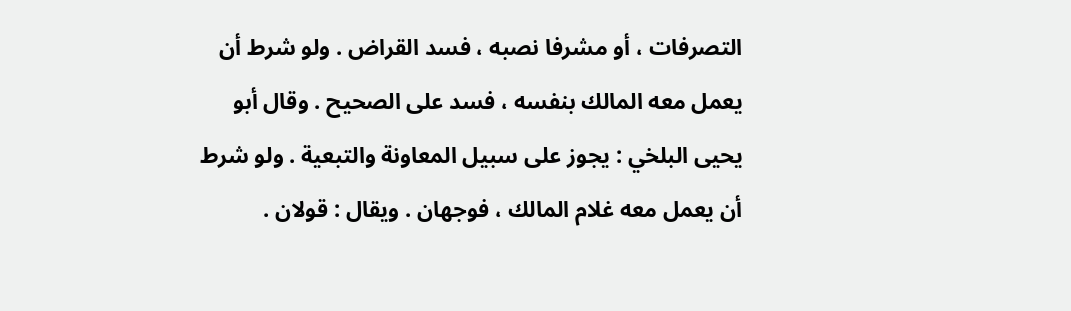التصرفات ، أو مشرفا نصبه ، فسد القراض . ولو شرط أن يعمل معه المالك بنفسه ، فسد على الصحيح . وقال أبو يحيى البلخي : يجوز على سبيل المعاونة والتبعية . ولو شرط أن يعمل معه غلام المالك ، فوجهان . ويقال : قولان .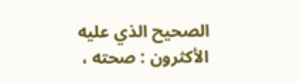الصحيح الذي عليه الأكثرون : صحته ،